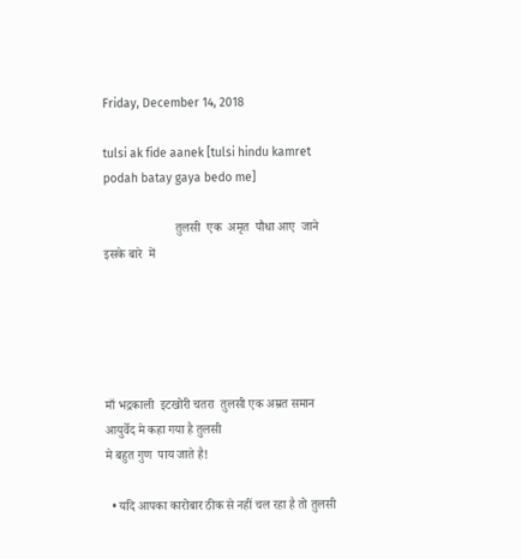Friday, December 14, 2018

tulsi ak fide aanek [tulsi hindu kamret podah batay gaya bedo me]

                       तुलसी  एक  अमृत  पौधा आए  जाने इसके बारे  में





माँ भद्रकाली  इटखोरी चतरा  तुलसी एक अम्रत समान आयुर्वेद मे कहा गया है तुलसी
मे बहुत गुण  पाय जाते है!

  • यदि आपका कारोबार ठीक से नहीं चल रहा है तो तुलसी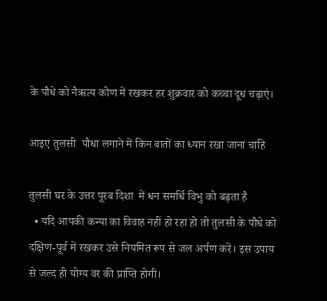के पौधे को नैऋत्य कोण में रखकर हर शुक्रवार को कच्चा दूध चढ़ाएं।

आइए तुलसी  पौधा लगाने में किन बातों का ध्यान रखा जाना चाहि

तुलसी घर के उत्तर पूरब दिशा  में धन समर्धि विभु को बढ़ता है
  • यदि आपकी कन्या का विवाह नहीं हो रहा हो तो तुलसी के पौधे को दक्षिण-पूर्व में रखकर उसे नियमित रूप से जल अर्पण करें। इस उपाय से जल्द ही योग्य वर की प्राप्ति होगी।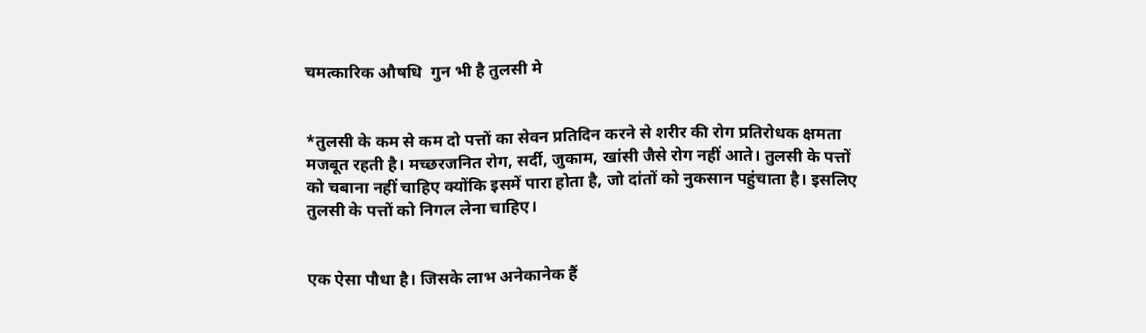चमत्कारिक औषधि  गुन भी है तुलसी मे


*तुलसी के कम से कम दो पत्तों का सेवन प्रतिदिन करने से शरीर की रोग प्रतिरोधक क्षमता मजबूत रहती है। मच्छरजनित रोग, सर्दी, जुकाम, खांसी जैसे रोग नहीं आते। तुलसी के पत्तों को चबाना नहीं चाहिए क्योंकि इसमें पारा होता है, जो दांतों को नुकसान पहुंचाता है। इसलिए तुलसी के पत्तों को निगल लेना चाहिए।


एक ऐसा पौधा है। जिसके लाभ अनेकानेक हैं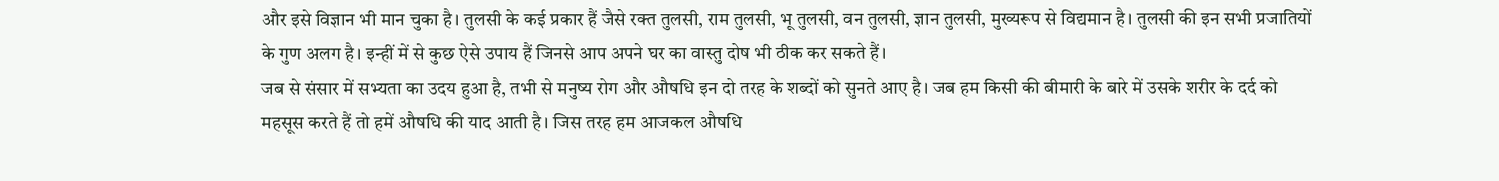और इसे विज्ञान भी मान चुका है। तुलसी के कई प्रकार हैं जैसे रक्त तुलसी, राम तुलसी, भू तुलसी, वन तुलसी, ज्ञान तुलसी, मुख्यरूप से विद्यमान है। तुलसी की इन सभी प्रजातियों के गुण अलग है। इन्हीं में से कुछ ऐसे उपाय हैं जिनसे आप अपने घर का वास्तु दोष भी ठीक कर सकते हैं।
जब से संसार में सभ्यता का उदय हुआ है, तभी से मनुष्य रोग और औषधि इन दो तरह के शब्दों को सुनते आए है। जब हम किसी की बीमारी के बारे में उसके शरीर के दर्द को महसूस करते हैं तो हमें औषधि की याद आती है। जिस तरह हम आजकल औषधि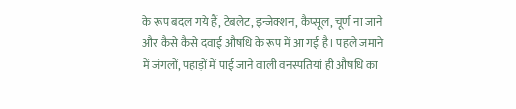के रूप बदल गये हैं, टेबलेट, इन्जेक्शन, कैप्सूल, चूर्ण ना जाने और कैसे कैसे दवाई औषधि के रूप में आ गई है। पहले जमाने में जंगलों, पहाड़ों में पाई जाने वाली वनस्पतियां ही औषधि का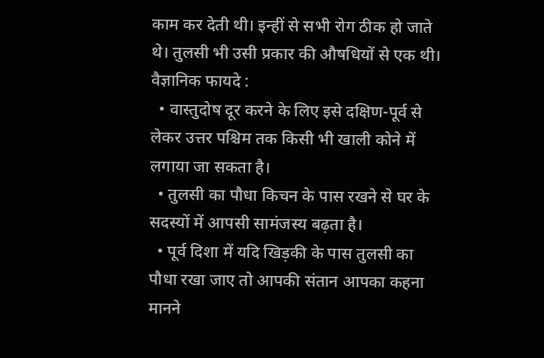काम कर देती थी। इन्हीं से सभी रोग ठीक हो जाते थे। तुलसी भी उसी प्रकार की औषधियों से एक थी।
वैज्ञानिक फायदे :
  • वास्तुदोष दूर करने के लिए इसे दक्षिण-पूर्व से लेकर उत्तर पश्चिम तक किसी भी खाली कोने में लगाया जा सकता है।
  • तुलसी का पौधा किचन के पास रखने से घर के सदस्यों में आपसी सामंजस्य बढ़ता है।
  • पूर्व दिशा में यदि खिड़की के पास तुलसी का पौधा रखा जाए तो आपकी संतान आपका कहना मानने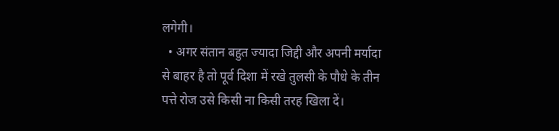लगेगी।
  • अगर संतान बहुत ज्यादा जिद्दी और अपनी मर्यादा से बाहर है तो पूर्व दिशा में रखे तुलसी के पौधे के तीन पत्ते रोज उसे किसी ना किसी तरह खिला दें।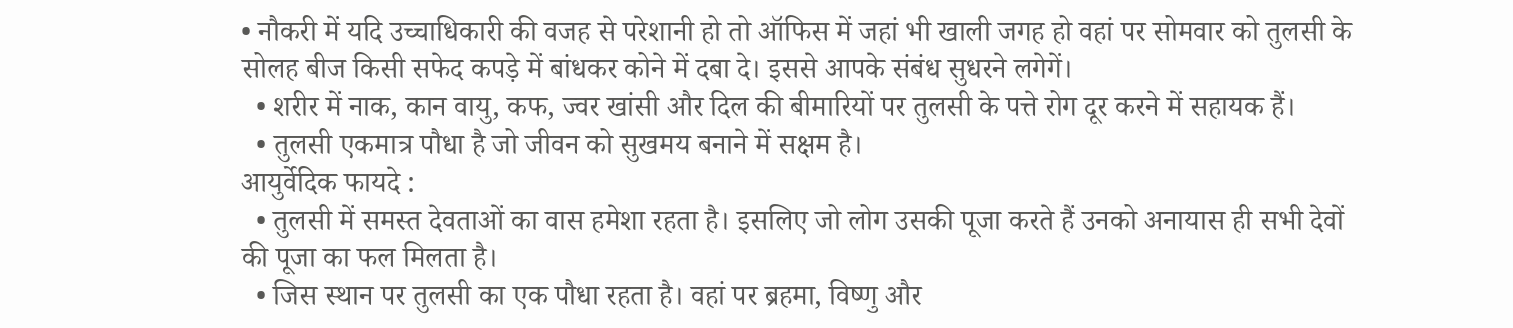• नौकरी में यदि उच्चाधिकारी की वजह से परेशानी हो तो ऑफिस में जहां भी खाली जगह हो वहां पर सोमवार को तुलसी के सोलह बीज किसी सफेद कपड़े में बांधकर कोने में दबा दे। इससे आपके संबंध सुधरने लगेगें।
  • शरीर में नाक, कान वायु, कफ, ज्वर खांसी और दिल की बीमारियों पर तुलसी के पत्ते रोग दूर करने में सहायक हैं।
  • तुलसी एकमात्र पौधा है जो जीवन को सुखमय बनाने में सक्षम है।
आयुर्वेदिक फायदे :
  • तुलसी में समस्त देवताओं का वास हमेशा रहता है। इसलिए जो लोग उसकी पूजा करते हैं उनको अनायास ही सभी देवों की पूजा का फल मिलता है।
  • जिस स्थान पर तुलसी का एक पौधा रहता है। वहां पर ब्रहमा, विष्णु और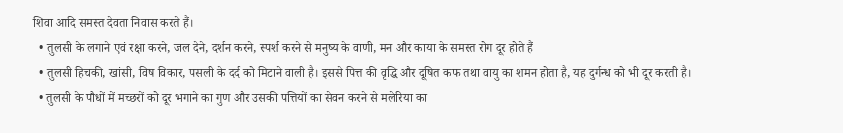शिवा आदि समस्त देवता निवास करते हैं।
  • तुलसी के लगाने एवं रक्षा करने, जल देने, दर्शन करने, स्पर्श करने से मनुष्य के वाणी, मन और काया के समस्त रोग दूर होते हैं
  • तुलसी हिचकी, खांसी, विष विकार, पसली के दर्द को मिटाने वाली है। इससे पित्त की वृद्धि और दूषित कफ तथा वायु का शमन होता है, यह दुर्गन्ध को भी दूर करती है।
  • तुलसी के पौधों में मच्छरों को दूर भगाने का गुण और उसकी पत्तियों का सेवन करने से मलेरिया का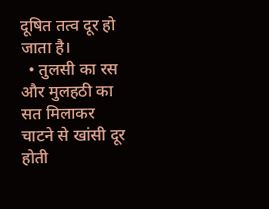दूषित तत्व दूर हो जाता है।
  • तुलसी का रस और मुलहठी का सत मिलाकर चाटने से खांसी दूर होती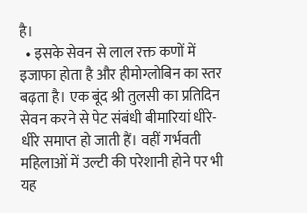है।
  • इसके सेवन से लाल रक्त कणों में इजाफा होता है और हीमोग्लोबिन का स्तर बढ़ता है। एक बूंद श्री तुलसी का प्रतिदिन सेवन करने से पेट संबंधी बीमारियां धीरे-धीरे समाप्त हो जाती हैं। वहीं गर्भवती महिलाओं में उल्टी की परेशानी होने पर भी यह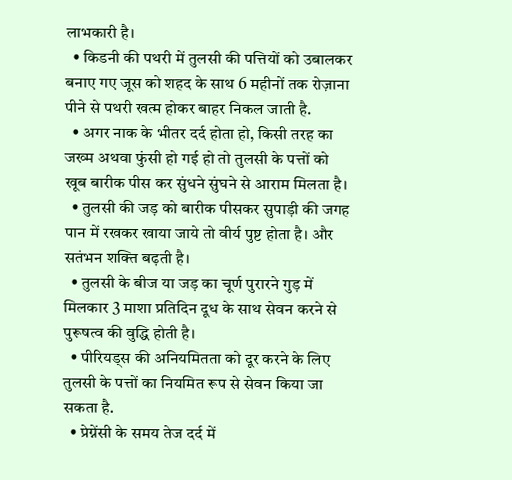लाभकारी है।
  • किडनी की पथरी में तुलसी की पत्तियों को उबालकर बनाए गए जूस को शहद के साथ 6 महीनों तक रोज़ाना पीने से पथरी खत्म होकर बाहर निकल जाती है.
  • अगर नाक के भीतर दर्द होता हो, किसी तरह का जख्म अथवा फुंसी हो गई हो तो तुलसी के पत्तों को खूब बारीक पीस कर सुंधने सुंघने से आराम मिलता है।
  • तुलसी की जड़ को बारीक पीसकर सुपाड़ी की जगह पान में रखकर खाया जाये तो वीर्य पुष्ट होता है। और सतंभन शक्ति बढ़ती है।
  • तुलसी के बीज या जड़ का चूर्ण पुरारने गुड़ में मिलकार 3 माशा प्रतिदिन दूध के साथ सेवन करने से पुरूषत्व की वुद्धि होती है।
  • पीरियड्स की अनियमितता को दूर करने के लिए तुलसी के पत्तों का नियमित रूप से सेवन किया जा सकता है.
  • प्रेग्नेंसी के समय तेज दर्द में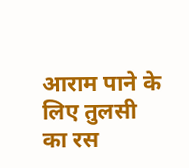आराम पाने के लिए तुलसी का रस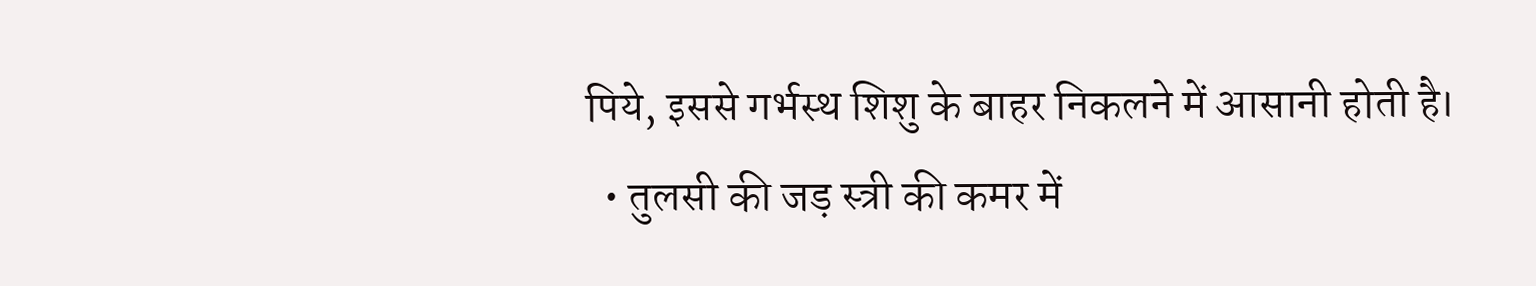पिये, इससे गर्भस्थ शिशु के बाहर निकलने में आसानी होती है।
  • तुलसी की जड़ स्त्री की कमर में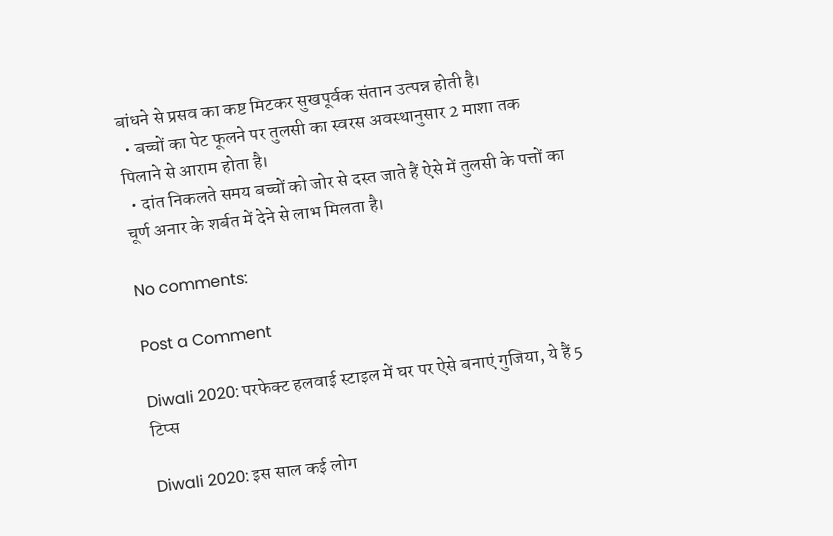बांधने से प्रसव का कष्ट मिटकर सुखपूर्वक संतान उत्पन्न होती है।
  • बच्चों का पेट फूलने पर तुलसी का स्वरस अवस्थानुसार 2 माशा तक पिलाने से आराम होता है।
  • दांत निकलते समय बच्चों को जोर से दस्त जाते हैं ऐसे में तुलसी के पत्तों का चूर्ण अनार के शर्बत में देने से लाभ मिलता है।

No comments:

Post a Comment

Diwali 2020: परफेक्ट हलवाई स्टाइल में घर पर ऐसे बनाएं गुजिया, ये हैं 5 टिप्‍स

Diwali 2020: इस साल कई लोग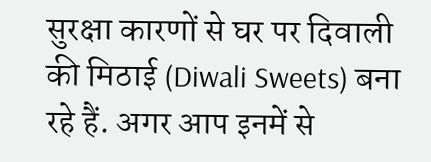सुरक्षा कारणों से घर पर दिवाली की मिठाई (Diwali Sweets) बना रहे हैं. अगर आप इनमें से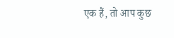एक हैं, तो आप कुछ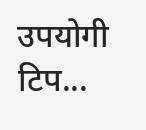उपयोगी टिप...